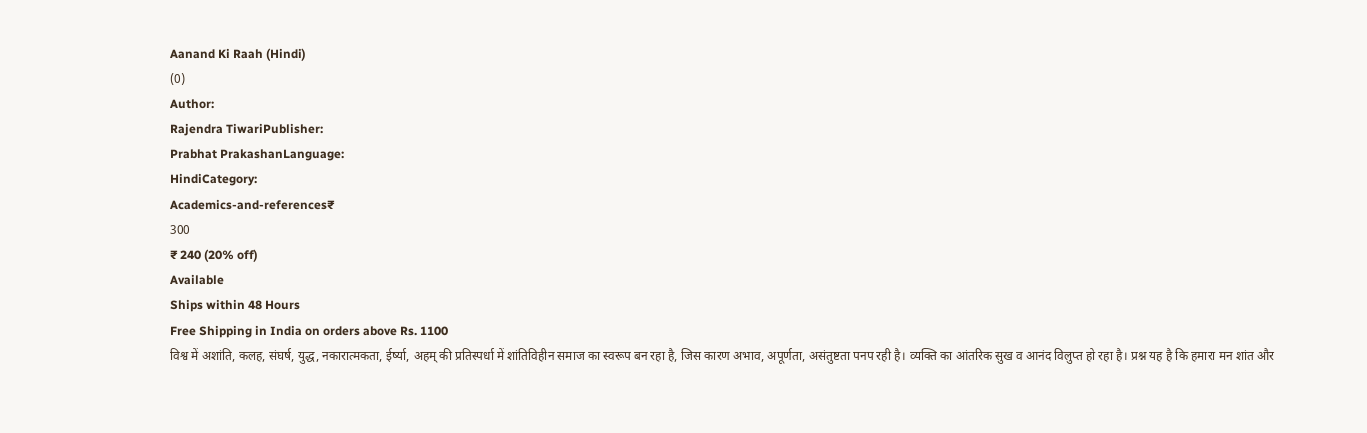Aanand Ki Raah (Hindi)
(0)
Author:
Rajendra TiwariPublisher:
Prabhat PrakashanLanguage:
HindiCategory:
Academics-and-references₹
300
₹ 240 (20% off)
Available
Ships within 48 Hours
Free Shipping in India on orders above Rs. 1100
विश्व में अशांति, कलह, संघर्ष, युद्ध, नकारात्मकता, ईर्ष्या, अहम् की प्रतिस्पर्धा में शांतिविहीन समाज का स्वरूप बन रहा है, जिस कारण अभाव, अपूर्णता, असंतुष्टता पनप रही है। व्यक्ति का आंतरिक सुख व आनंद विलुप्त हो रहा है। प्रश्न यह है कि हमारा मन शांत और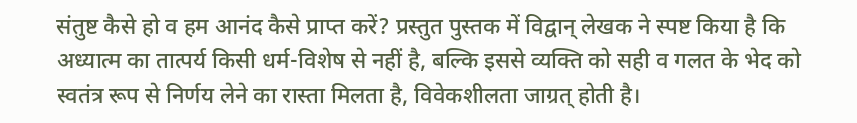संतुष्ट कैसे हो व हम आनंद कैसे प्राप्त करें? प्रस्तुत पुस्तक में विद्वान् लेखक ने स्पष्ट किया है कि अध्यात्म का तात्पर्य किसी धर्म-विशेष से नहीं है, बल्कि इससे व्यक्ति को सही व गलत के भेद को स्वतंत्र रूप से निर्णय लेने का रास्ता मिलता है, विवेकशीलता जाग्रत् होती है।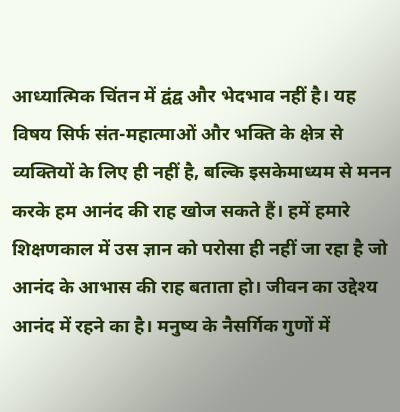आध्यात्मिक चिंतन में द्वंद्व और भेदभाव नहीं है। यह विषय सिर्फ संत-महात्माओं और भक्ति के क्षेत्र से व्यक्तियों के लिए ही नहीं है, बल्कि इसकेमाध्यम से मनन करके हम आनंद की राह खोज सकते हैं। हमें हमारे शिक्षणकाल में उस ज्ञान को परोसा ही नहीं जा रहा है जो आनंद के आभास की राह बताता हो। जीवन का उद्देश्य आनंद में रहने का है। मनुष्य के नैसर्गिक गुणों में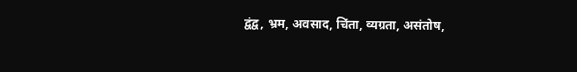द्वंद्व, भ्रम, अवसाद, चिंता, व्यग्रता, असंतोष,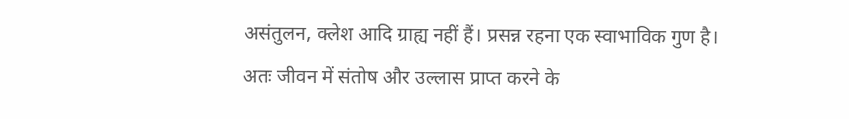असंतुलन, क्लेश आदि ग्राह्य नहीं हैं। प्रसन्न रहना एक स्वाभाविक गुण है। अतः जीवन में संतोष और उल्लास प्राप्त करने के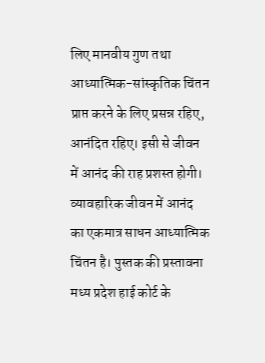लिए मानवीय गुण तथा आध्यात्मिक-सांस्कृतिक चिंतन प्राप्त करने के लिए प्रसन्न रहिए, आनंदित रहिए। इसी से जीवन में आनंद की राह प्रशस्त होगी। व्यावहारिक जीवन में आनंद का एकमात्र साधन आध्यात्मिक चिंतन है। पुस्तक की प्रस्तावना मध्य प्रदेश हाई कोर्ट के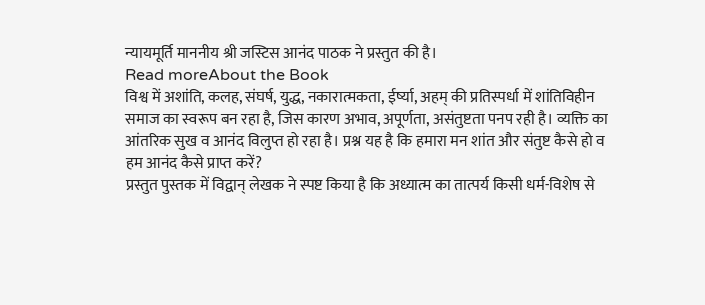न्यायमूर्ति माननीय श्री जस्टिस आनंद पाठक ने प्रस्तुत की है।
Read moreAbout the Book
विश्व में अशांति, कलह, संघर्ष, युद्ध, नकारात्मकता, ईर्ष्या, अहम् की प्रतिस्पर्धा में शांतिविहीन समाज का स्वरूप बन रहा है, जिस कारण अभाव, अपूर्णता, असंतुष्टता पनप रही है। व्यक्ति का आंतरिक सुख व आनंद विलुप्त हो रहा है। प्रश्न यह है कि हमारा मन शांत और संतुष्ट कैसे हो व हम आनंद कैसे प्राप्त करें?
प्रस्तुत पुस्तक में विद्वान् लेखक ने स्पष्ट किया है कि अध्यात्म का तात्पर्य किसी धर्म-विशेष से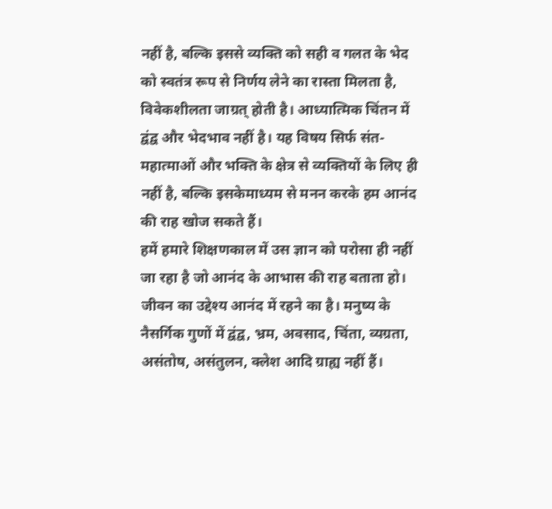नहीं है, बल्कि इससे व्यक्ति को सही व गलत के भेद को स्वतंत्र रूप से निर्णय लेने का रास्ता मिलता है, विवेकशीलता जाग्रत् होती है। आध्यात्मिक चिंतन में द्वंद्व और भेदभाव नहीं है। यह विषय सिर्फ संत-महात्माओं और भक्ति के क्षेत्र से व्यक्तियों के लिए ही नहीं है, बल्कि इसकेमाध्यम से मनन करके हम आनंद की राह खोज सकते हैं।
हमें हमारे शिक्षणकाल में उस ज्ञान को परोसा ही नहीं जा रहा है जो आनंद के आभास की राह बताता हो। जीवन का उद्देश्य आनंद में रहने का है। मनुष्य के नैसर्गिक गुणों में द्वंद्व, भ्रम, अवसाद, चिंता, व्यग्रता, असंतोष, असंतुलन, क्लेश आदि ग्राह्य नहीं हैं।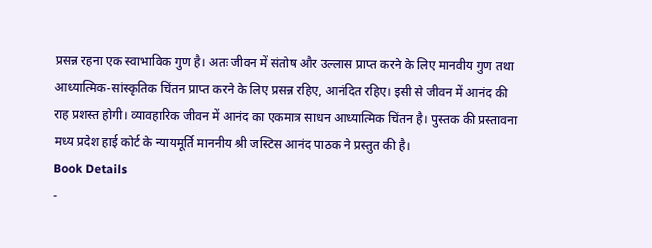प्रसन्न रहना एक स्वाभाविक गुण है। अतः जीवन में संतोष और उल्लास प्राप्त करने के लिए मानवीय गुण तथा आध्यात्मिक-सांस्कृतिक चिंतन प्राप्त करने के लिए प्रसन्न रहिए, आनंदित रहिए। इसी से जीवन में आनंद की राह प्रशस्त होगी। व्यावहारिक जीवन में आनंद का एकमात्र साधन आध्यात्मिक चिंतन है। पुस्तक की प्रस्तावना मध्य प्रदेश हाई कोर्ट के न्यायमूर्ति माननीय श्री जस्टिस आनंद पाठक ने प्रस्तुत की है।
Book Details
-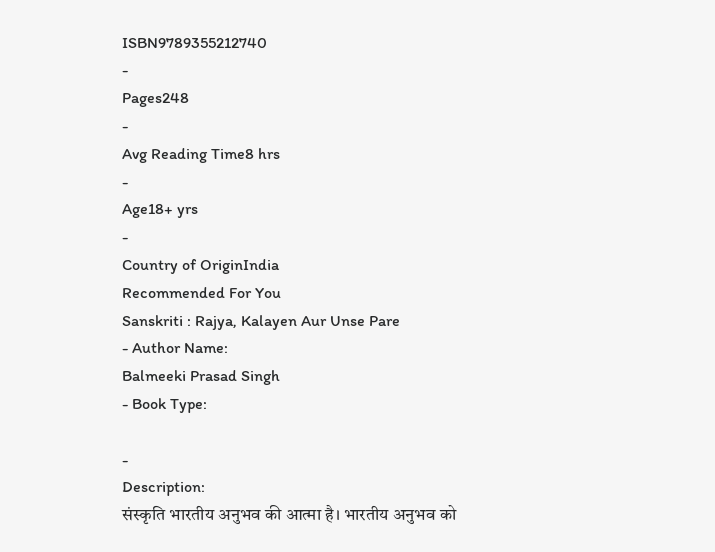ISBN9789355212740
-
Pages248
-
Avg Reading Time8 hrs
-
Age18+ yrs
-
Country of OriginIndia
Recommended For You
Sanskriti : Rajya, Kalayen Aur Unse Pare
- Author Name:
Balmeeki Prasad Singh
- Book Type:

-
Description:
संस्कृति भारतीय अनुभव की आत्मा है। भारतीय अनुभव को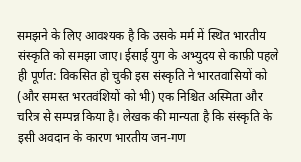समझने के लिए आवश्यक है कि उसके मर्म में स्थित भारतीय संस्कृति को समझा जाए। ईसाई युग के अभ्युदय से काफ़ी पहले ही पूर्णत: विकसित हो चुकी इस संस्कृति ने भारतवासियों को (और समस्त भरतवंशियों को भी) एक निश्चित अस्मिता और चरित्र से सम्पन्न किया है। लेखक की मान्यता है कि संस्कृति के इसी अवदान के कारण भारतीय जन-गण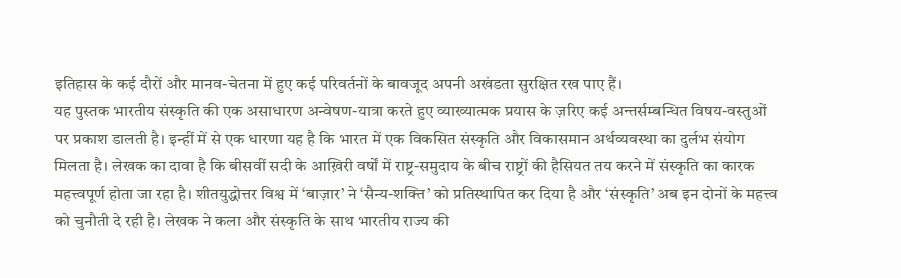इतिहास के कई दौरों और मानव-चेतना में हुए कई परिवर्तनों के बावजूद अपनी अखंडता सुरक्षित रख पाए हैं।
यह पुस्तक भारतीय संस्कृति की एक असाधारण अन्वेषण-यात्रा करते हुए व्याख्यात्मक प्रयास के ज़रिए कई अन्तर्सम्बन्धित विषय-वस्तुओं पर प्रकाश डालती है। इन्हीं में से एक धारणा यह है कि भारत में एक विकसित संस्कृति और विकासमान अर्थव्यवस्था का दुर्लभ संयोग मिलता है। लेखक का दावा है कि बीसवीं सदी के आख़िरी वर्षों में राष्ट्र-समुदाय के बीच राष्ट्रों की हैसियत तय करने में संस्कृति का कारक महत्त्वपूर्ण होता जा रहा है। शीतयुद्धोत्तर विश्व में ‘बाज़ार’ ने ‘सैन्य-शक्ति’ को प्रतिस्थापित कर दिया है और ‘संस्कृति’ अब इन दोनों के महत्त्व को चुनौती दे रही है। लेखक ने कला और संस्कृति के साथ भारतीय राज्य की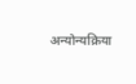अन्योन्यक्रिया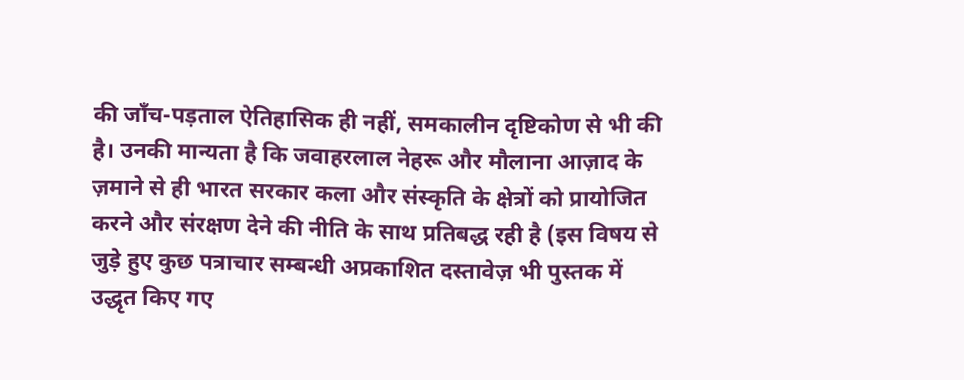की जाँच-पड़ताल ऐतिहासिक ही नहीं, समकालीन दृष्टिकोण से भी की है। उनकी मान्यता है कि जवाहरलाल नेहरू और मौलाना आज़ाद के ज़माने से ही भारत सरकार कला और संस्कृति के क्षेत्रों को प्रायोजित करने और संरक्षण देने की नीति के साथ प्रतिबद्ध रही है (इस विषय से जुड़े हुए कुछ पत्राचार सम्बन्धी अप्रकाशित दस्तावेज़ भी पुस्तक में उद्धृत किए गए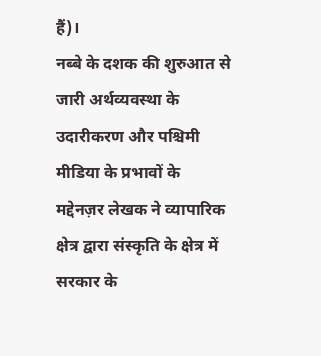हैं)।
नब्बे के दशक की शुरुआत से जारी अर्थव्यवस्था के उदारीकरण और पश्चिमी मीडिया के प्रभावों के मद्देनज़र लेखक ने व्यापारिक क्षेत्र द्वारा संस्कृति के क्षेत्र में सरकार के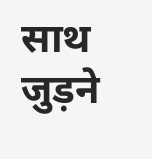साथ जुड़ने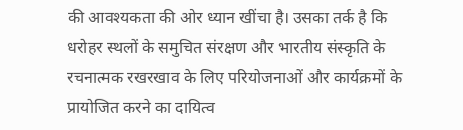की आवश्यकता की ओर ध्यान खींचा है। उसका तर्क है कि धरोहर स्थलों के समुचित संरक्षण और भारतीय संस्कृति के रचनात्मक रखरखाव के लिए परियोजनाओं और कार्यक्रमों के प्रायोजित करने का दायित्व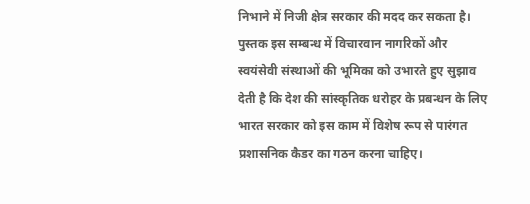निभाने में निजी क्षेत्र सरकार की मदद कर सकता है। पुस्तक इस सम्बन्ध में विचारवान नागरिकों और स्वयंसेवी संस्थाओं की भूमिका को उभारते हुए सुझाव देती है कि देश की सांस्कृतिक धरोहर के प्रबन्धन के लिए भारत सरकार को इस काम में विशेष रूप से पारंगत प्रशासनिक कैडर का गठन करना चाहिए।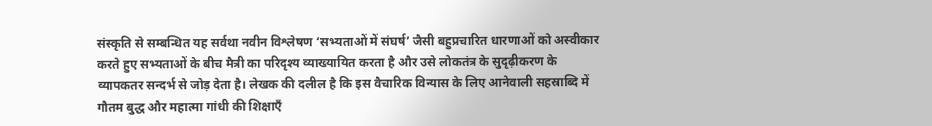संस्कृति से सम्बन्धित यह सर्वथा नवीन विश्लेषण ‘सभ्यताओं में संघर्ष’ जैसी बहुप्रचारित धारणाओं को अस्वीकार करते हुए सभ्यताओं के बीच मैत्री का परिदृश्य व्याख्यायित करता है और उसे लोकतंत्र के सुदृढ़ीकरण के व्यापकतर सन्दर्भ से जोड़ देता है। लेखक की दलील है कि इस वैचारिक विन्यास के लिए आनेवाली सहस्राब्दि में गौतम बुद्ध और महात्मा गांधी की शिक्षाएँ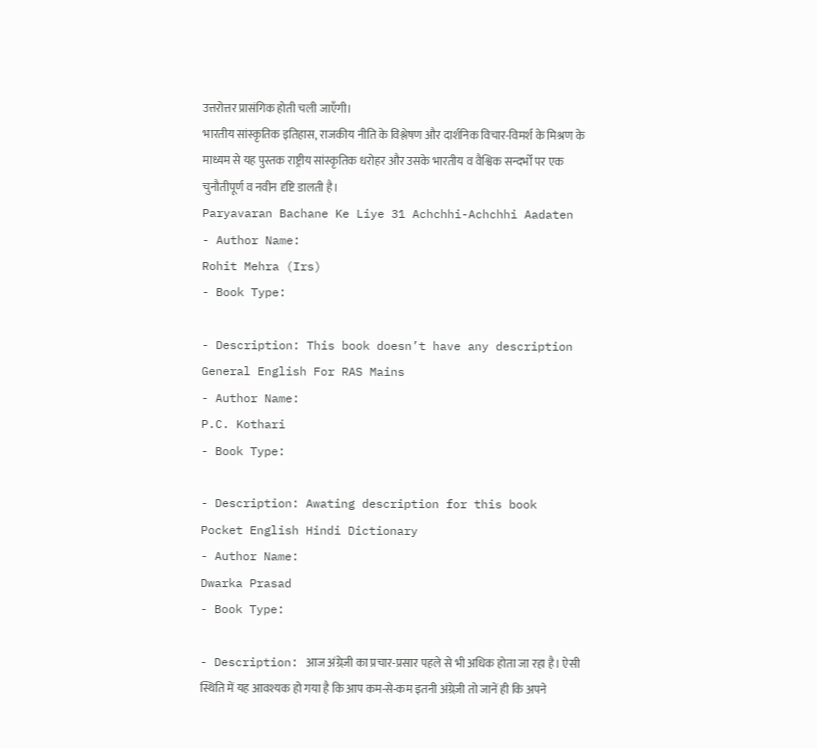उत्तरोत्तर प्रासंगिक होती चली जाएँगी।
भारतीय सांस्कृतिक इतिहास, राजकीय नीति के विश्लेषण और दार्शनिक विचार-विमर्श के मिश्रण के माध्यम से यह पुस्तक राष्ट्रीय सांस्कृतिक धरोहर और उसके भारतीय व वैश्विक सन्दर्भों पर एक चुनौतीपूर्ण व नवीन दृष्टि डालती है।
Paryavaran Bachane Ke Liye 31 Achchhi-Achchhi Aadaten
- Author Name:
Rohit Mehra (Irs)
- Book Type:

- Description: This book doesn’t have any description
General English For RAS Mains
- Author Name:
P.C. Kothari
- Book Type:

- Description: Awating description for this book
Pocket English Hindi Dictionary
- Author Name:
Dwarka Prasad
- Book Type:

- Description: आज अंग्रेज़ी का प्रचार-प्रसार पहले से भी अधिक होता जा रहा है। ऐसी स्थिति में यह आवश्यक हो गया है कि आप कम-से-कम इतनी अंग्रेज़ी तो जानें ही कि अपने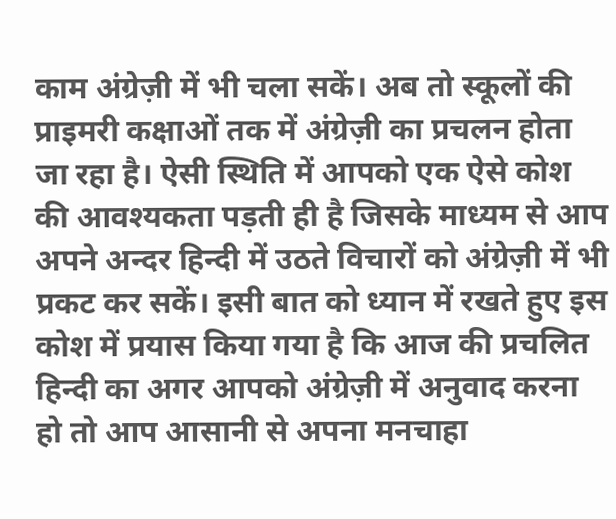काम अंग्रेज़ी में भी चला सकें। अब तो स्कूलों की प्राइमरी कक्षाओं तक में अंग्रेज़ी का प्रचलन होता जा रहा है। ऐसी स्थिति में आपको एक ऐसे कोश की आवश्यकता पड़ती ही है जिसके माध्यम से आप अपने अन्दर हिन्दी में उठते विचारों को अंग्रेज़ी में भी प्रकट कर सकें। इसी बात को ध्यान में रखते हुए इस कोश में प्रयास किया गया है कि आज की प्रचलित हिन्दी का अगर आपको अंग्रेज़ी में अनुवाद करना हो तो आप आसानी से अपना मनचाहा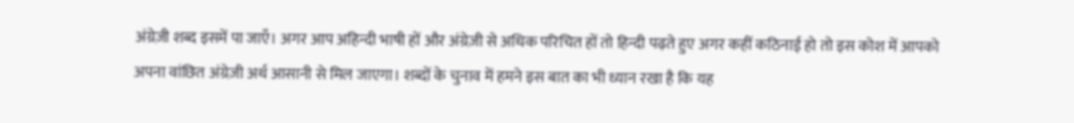अंग्रेज़ी शब्द इसमें पा जाएँ। अगर आप अहिन्दी भाषी हों और अंग्रेज़ी से अधिक परिचित हों तो हिन्दी पढ़ते हुए अगर कहीं कठिनाई हो तो इस कोश में आपको अपना वांछित अंग्रेज़ी अर्थ आसानी से मिल जाएगा। शब्दों के चुनाव में हमने इस बात का भी ध्यान रखा है कि यह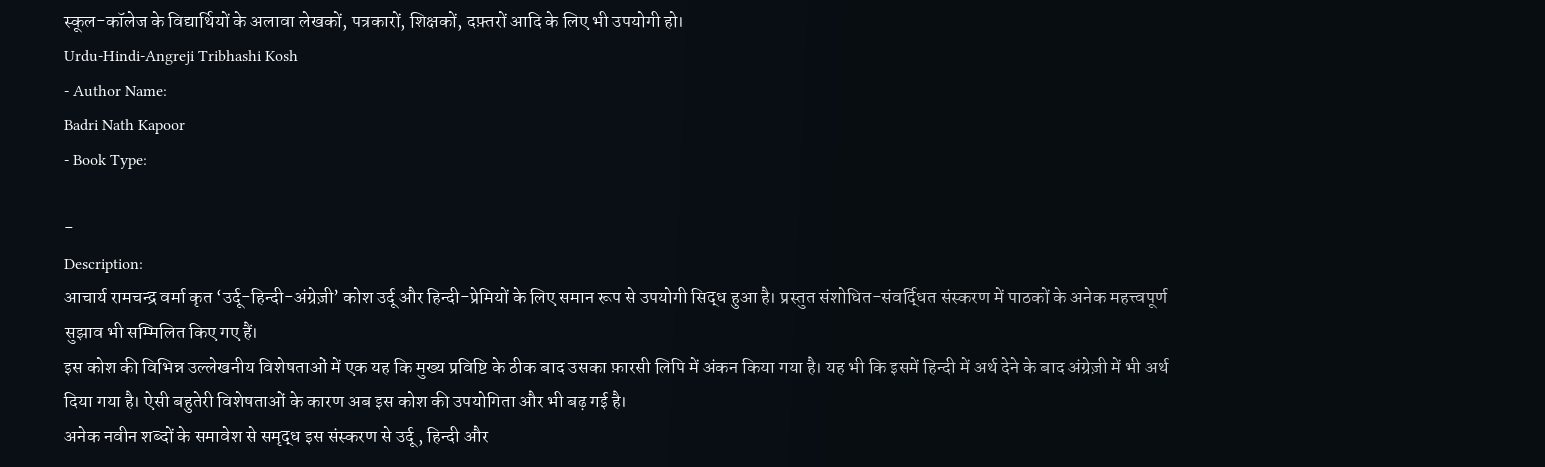स्कूल-कॉलेज के विद्यार्थियों के अलावा लेखकों, पत्रकारों, शिक्षकों, दफ़्तरों आदि के लिए भी उपयोगी हो।
Urdu-Hindi-Angreji Tribhashi Kosh
- Author Name:
Badri Nath Kapoor
- Book Type:

-
Description:
आचार्य रामचन्द्र वर्मा कृत ‘उर्दू-हिन्दी-अंग्रेज़ी’ कोश उर्दू और हिन्दी-प्रेमियों के लिए समान रूप से उपयोगी सिद्ध हुआ है। प्रस्तुत संशोधित-संवर्द्धित संस्करण में पाठकों के अनेक महत्त्वपूर्ण सुझाव भी सम्मिलित किए गए हैं।
इस कोश की विभिन्न उल्लेखनीय विशेषताओं में एक यह कि मुख्य प्रविष्टि के ठीक बाद उसका फ़ारसी लिपि में अंकन किया गया है। यह भी कि इसमें हिन्दी में अर्थ देने के बाद अंग्रेज़ी में भी अर्थ दिया गया है। ऐसी बहुतेरी विशेषताओं के कारण अब इस कोश की उपयोगिता और भी बढ़ गई है।
अनेक नवीन शब्दों के समावेश से समृद्ध इस संस्करण से उर्दू, हिन्दी और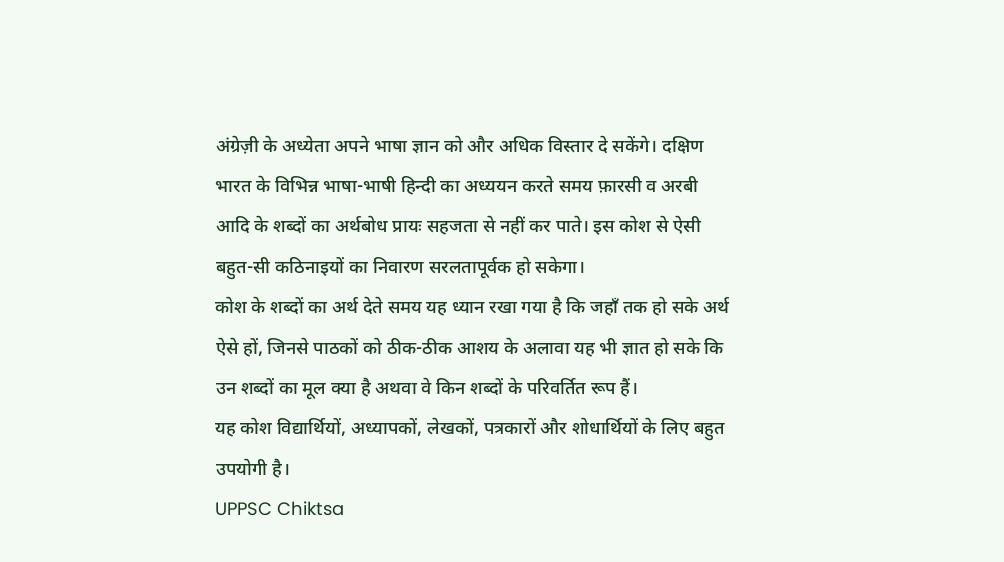अंग्रेज़ी के अध्येता अपने भाषा ज्ञान को और अधिक विस्तार दे सकेंगे। दक्षिण भारत के विभिन्न भाषा-भाषी हिन्दी का अध्ययन करते समय फ़ारसी व अरबी आदि के शब्दों का अर्थबोध प्रायः सहजता से नहीं कर पाते। इस कोश से ऐसी बहुत-सी कठिनाइयों का निवारण सरलतापूर्वक हो सकेगा।
कोश के शब्दों का अर्थ देते समय यह ध्यान रखा गया है कि जहाँ तक हो सके अर्थ ऐसे हों, जिनसे पाठकों को ठीक-ठीक आशय के अलावा यह भी ज्ञात हो सके कि उन शब्दों का मूल क्या है अथवा वे किन शब्दों के परिवर्तित रूप हैं।
यह कोश विद्यार्थियों, अध्यापकों, लेखकों, पत्रकारों और शोधार्थियों के लिए बहुत उपयोगी है।
UPPSC Chiktsa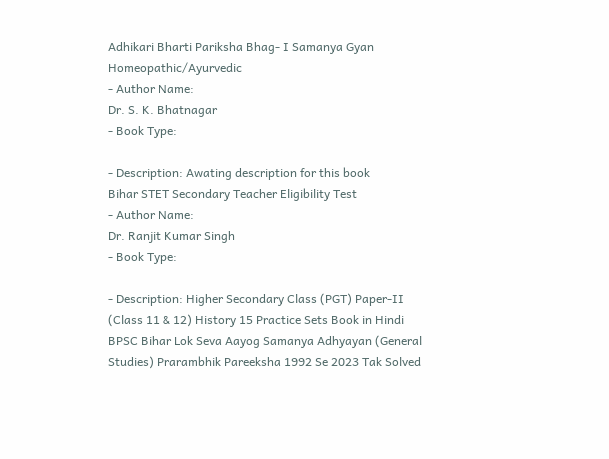Adhikari Bharti Pariksha Bhag- I Samanya Gyan Homeopathic/Ayurvedic
- Author Name:
Dr. S. K. Bhatnagar
- Book Type:

- Description: Awating description for this book
Bihar STET Secondary Teacher Eligibility Test
- Author Name:
Dr. Ranjit Kumar Singh
- Book Type:

- Description: Higher Secondary Class (PGT) Paper-II (Class 11 & 12) History 15 Practice Sets Book in Hindi
BPSC Bihar Lok Seva Aayog Samanya Adhyayan (General Studies) Prarambhik Pareeksha 1992 Se 2023 Tak Solved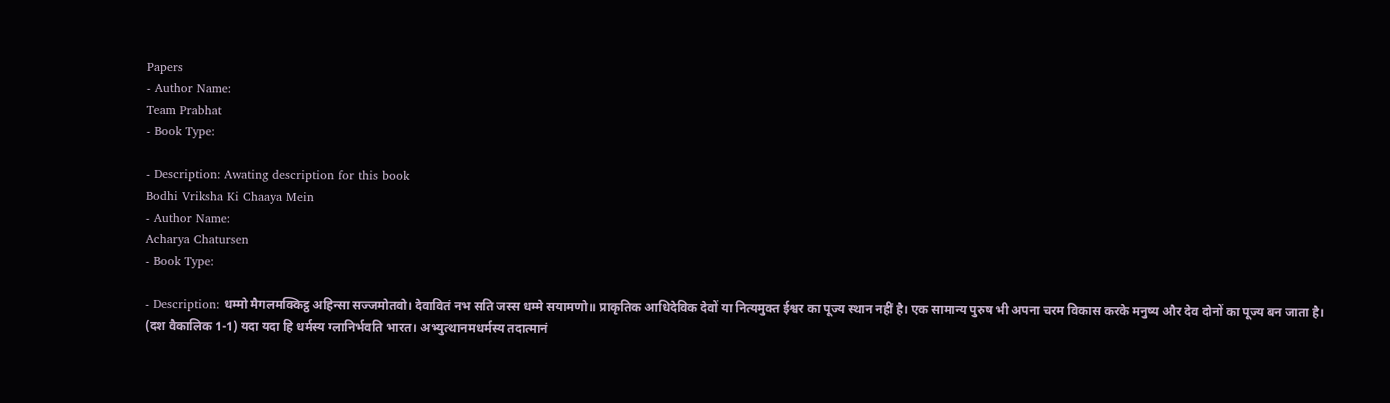Papers
- Author Name:
Team Prabhat
- Book Type:

- Description: Awating description for this book
Bodhi Vriksha Ki Chaaya Mein
- Author Name:
Acharya Chatursen
- Book Type:

- Description: धम्मो मैगलमक्किट्ठ अहिन्सा सज्जमोतवो। देवावितं नभ सति जस्स धम्मे सयामणो॥ प्राकृतिक आधिदेविक देवों या नित्यमुक्त ईश्वर का पूज्य स्थान नहीं है। एक सामान्य पुरुष भी अपना चरम विकास करके मनुष्य और देव दोनों का पूज्य बन जाता है। (दश वैकालिक 1-1) यदा यदा हि धर्मस्य ग्लानिर्भवति भारत। अभ्युत्थानमधर्मस्य तदात्मानं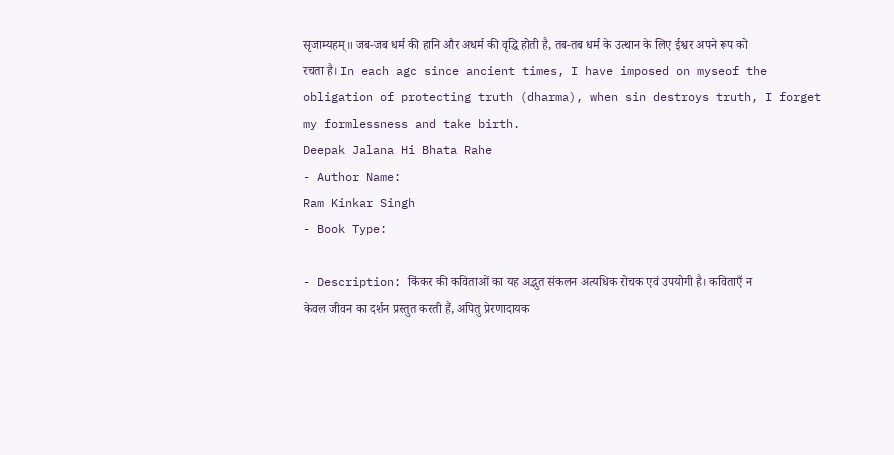सृजाम्यहम्॥ जब-जब धर्म की हानि और अधर्म की वृद्धि होती है, तब-तब धर्म के उत्थान के लिए ईश्वर अपने रूप को रचता है। In each agc since ancient times, I have imposed on myseof the obligation of protecting truth (dharma), when sin destroys truth, I forget my formlessness and take birth.
Deepak Jalana Hi Bhata Rahe
- Author Name:
Ram Kinkar Singh
- Book Type:

- Description: किंकर की कविताओं का यह अद्भुत संकलन अत्यधिक रोचक एवं उपयोगी है। कविताएँ न केवल जीवन का दर्शन प्रस्तुत करती हैं, अपितु प्रेरणादायक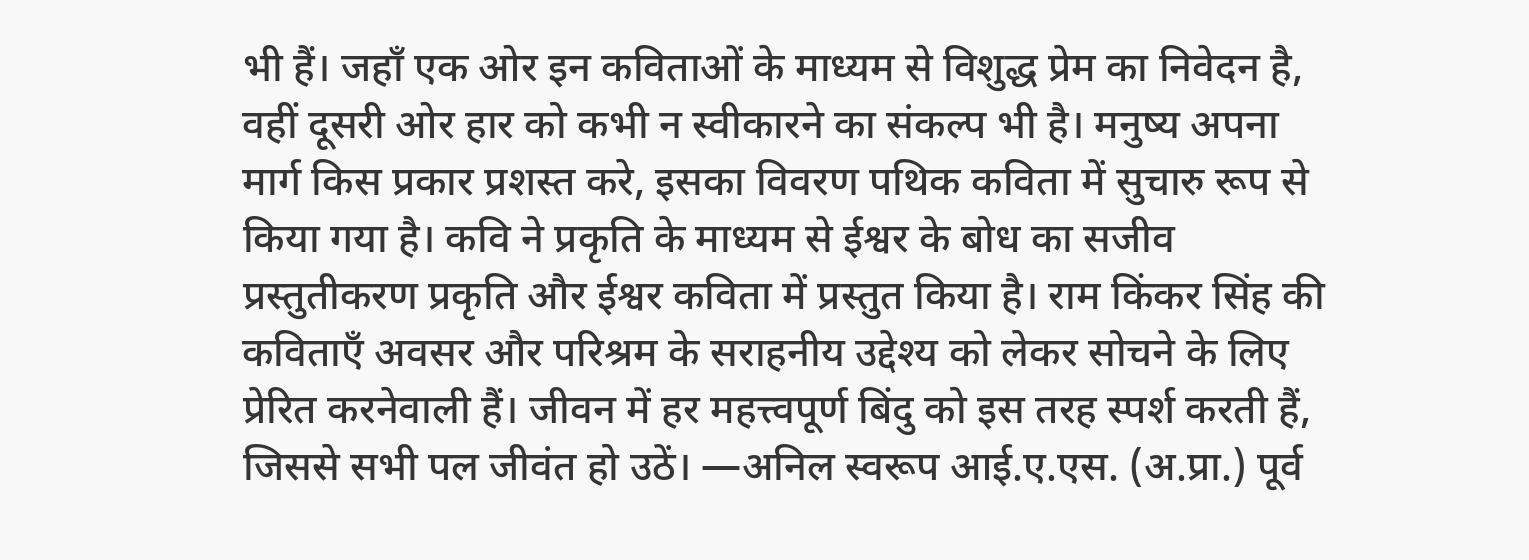भी हैं। जहाँ एक ओर इन कविताओं के माध्यम से विशुद्ध प्रेम का निवेदन है, वहीं दूसरी ओर हार को कभी न स्वीकारने का संकल्प भी है। मनुष्य अपना मार्ग किस प्रकार प्रशस्त करे, इसका विवरण पथिक कविता में सुचारु रूप से किया गया है। कवि ने प्रकृति के माध्यम से ईश्वर के बोध का सजीव प्रस्तुतीकरण प्रकृति और ईश्वर कविता में प्रस्तुत किया है। राम किंकर सिंह की कविताएँ अवसर और परिश्रम के सराहनीय उद्देश्य को लेकर सोचने के लिए प्रेरित करनेवाली हैं। जीवन में हर महत्त्वपूर्ण बिंदु को इस तरह स्पर्श करती हैं, जिससे सभी पल जीवंत हो उठें। —अनिल स्वरूप आई.ए.एस. (अ.प्रा.) पूर्व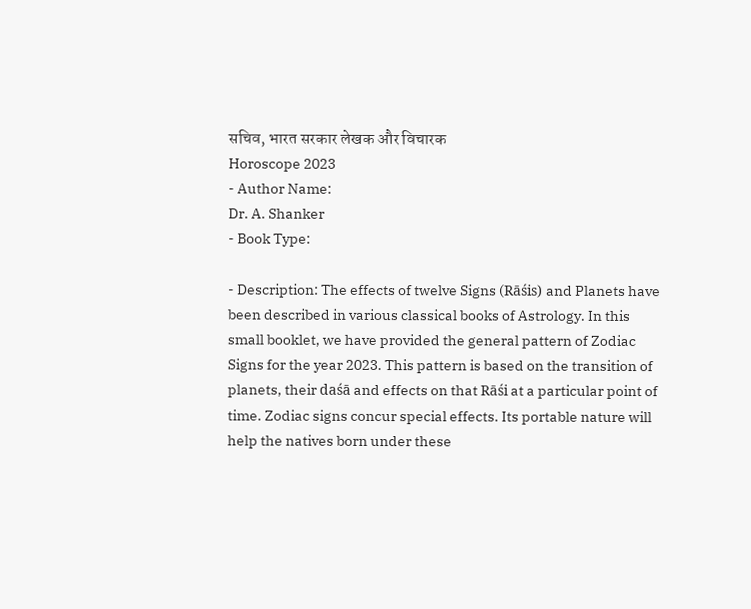सचिव, भारत सरकार लेखक और विचारक
Horoscope 2023
- Author Name:
Dr. A. Shanker
- Book Type:

- Description: The effects of twelve Signs (Rāśis) and Planets have been described in various classical books of Astrology. In this small booklet, we have provided the general pattern of Zodiac Signs for the year 2023. This pattern is based on the transition of planets, their daśā and effects on that Rāśi at a particular point of time. Zodiac signs concur special effects. Its portable nature will help the natives born under these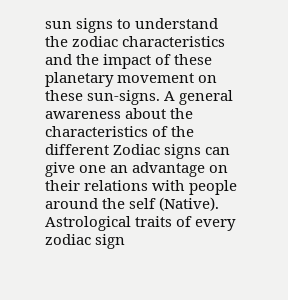sun signs to understand the zodiac characteristics and the impact of these planetary movement on these sun-signs. A general awareness about the characteristics of the different Zodiac signs can give one an advantage on their relations with people around the self (Native). Astrological traits of every zodiac sign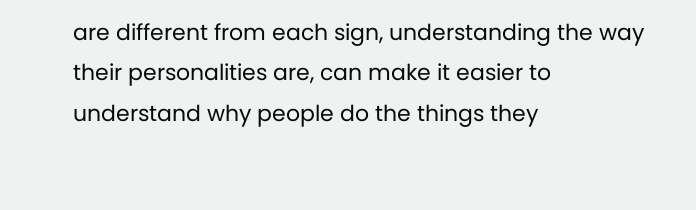are different from each sign, understanding the way their personalities are, can make it easier to understand why people do the things they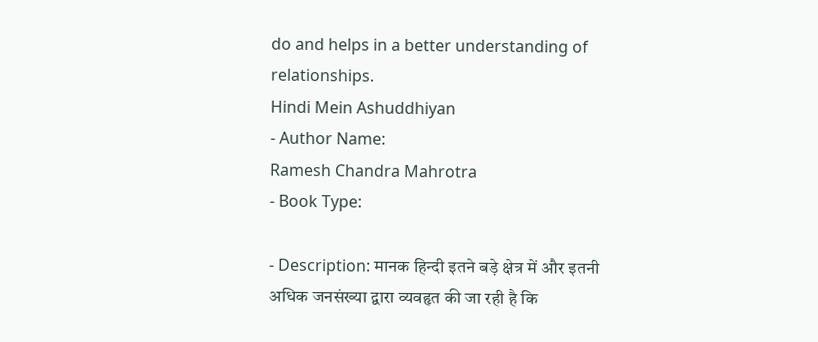do and helps in a better understanding of relationships.
Hindi Mein Ashuddhiyan
- Author Name:
Ramesh Chandra Mahrotra
- Book Type:

- Description: मानक हिन्दी इतने बड़े क्षेत्र में और इतनी अधिक जनसंख्या द्वारा व्यवहृत की जा रही है कि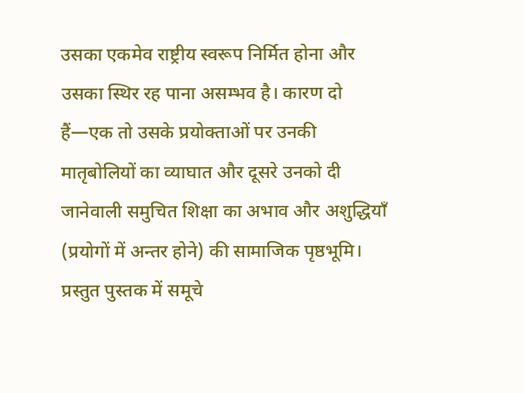उसका एकमेव राष्ट्रीय स्वरूप निर्मित होना और उसका स्थिर रह पाना असम्भव है। कारण दो हैं—एक तो उसके प्रयोक्ताओं पर उनकी मातृबोलियों का व्याघात और दूसरे उनको दी जानेवाली समुचित शिक्षा का अभाव और अशुद्धियाँ (प्रयोगों में अन्तर होने) की सामाजिक पृष्ठभूमि। प्रस्तुत पुस्तक में समूचे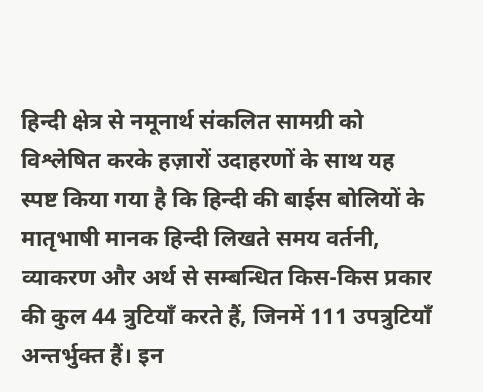हिन्दी क्षेत्र से नमूनार्थ संकलित सामग्री को विश्लेषित करके हज़ारों उदाहरणों के साथ यह स्पष्ट किया गया है कि हिन्दी की बाईस बोलियों के मातृभाषी मानक हिन्दी लिखते समय वर्तनी, व्याकरण और अर्थ से सम्बन्धित किस-किस प्रकार की कुल 44 त्रुटियाँ करते हैं, जिनमें 111 उपत्रुटियाँ अन्तर्भुक्त हैं। इन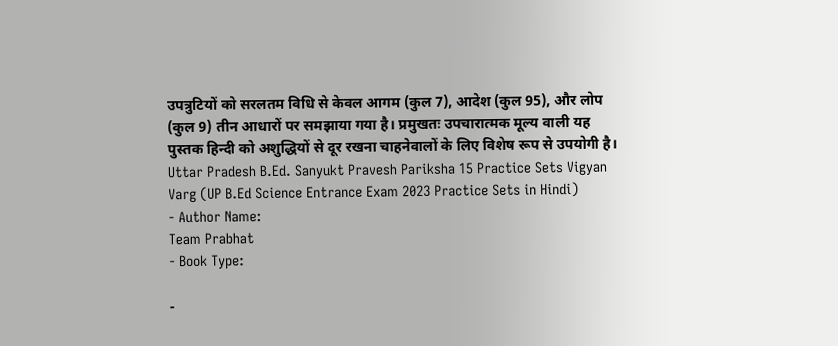उपत्रुटियों को सरलतम विधि से केवल आगम (कुल 7), आदेश (कुल 95), और लोप (कुल 9) तीन आधारों पर समझाया गया है। प्रमुखतः उपचारात्मक मूल्य वाली यह पुस्तक हिन्दी को अशुद्धियों से दूर रखना चाहनेवालों के लिए विशेष रूप से उपयोगी है।
Uttar Pradesh B.Ed. Sanyukt Pravesh Pariksha 15 Practice Sets Vigyan Varg (UP B.Ed Science Entrance Exam 2023 Practice Sets in Hindi)
- Author Name:
Team Prabhat
- Book Type:

-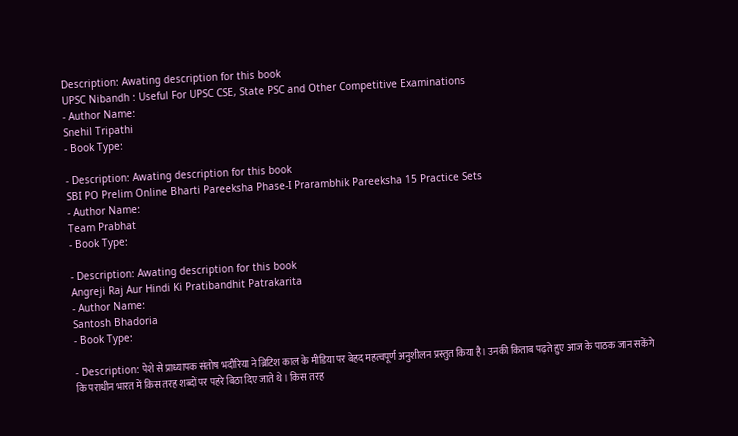Description: Awating description for this book
UPSC Nibandh : Useful For UPSC CSE, State PSC and Other Competitive Examinations
- Author Name:
Snehil Tripathi
- Book Type:

- Description: Awating description for this book
SBI PO Prelim Online Bharti Pareeksha Phase-I Prarambhik Pareeksha 15 Practice Sets
- Author Name:
Team Prabhat
- Book Type:

- Description: Awating description for this book
Angreji Raj Aur Hindi Ki Pratibandhit Patrakarita
- Author Name:
Santosh Bhadoria
- Book Type:

- Description: पेशे से प्राध्यापक संतोष भदौरिया ने ब्रिटिश काल के मीडिया पर बेहद महत्वपूर्ण अनुशीलन प्रस्तुत किया है। उनकी किताब पढ़ते हुए आज के पाठक जान सकेंगे कि पराधीन भारत में किस तरह शब्दों पर पहरे बिठा दिए जाते थे। किस तरह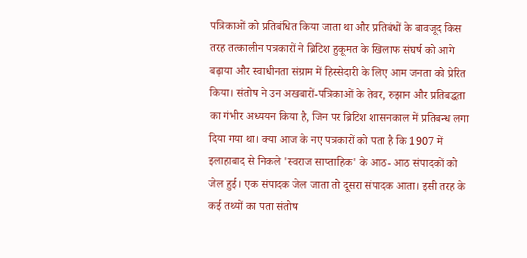पत्रिकाओं को प्रतिबंधित किया जाता था और प्रतिबंधों के बावजूद किस तरह तत्कालीन पत्रकारों ने ब्रिटिश हुकूमत के खिलाफ संघर्ष को आगे बढ़ाया और स्वाधीनता संग्राम में हिस्सेदारी के लिए आम जनता को प्रेरित किया। संतोष ने उन अखबारों-पत्रिकाओं के तेवर, रुझान और प्रतिबद्धता का गंभीर अध्ययन किया है, जिन पर ब्रिटिश शासनकाल में प्रतिबन्ध लगा दिया गया था। क्या आज के नए पत्रकारों को पता है कि 1907 में इलाहाबाद से निकले 'स्वराज साप्ताहिक' के आठ- आठ संपादकों को जेल हुई। एक संपादक जेल जाता तो दूसरा संपादक आता। इसी तरह के कई तथ्यों का पता संतोष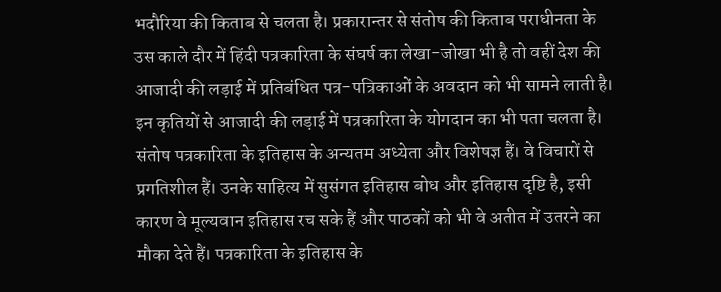भदौरिया की किताब से चलता है। प्रकारान्तर से संतोष की किताब पराधीनता के उस काले दौर में हिंदी पत्रकारिता के संघर्ष का लेखा-जोखा भी है तो वहीं देश की आजादी की लड़ाई में प्रतिबंधित पत्र-पत्रिकाओं के अवदान को भी सामने लाती है। इन कृतियों से आजादी की लड़ाई में पत्रकारिता के योगदान का भी पता चलता है। संतोष पत्रकारिता के इतिहास के अन्यतम अध्येता और विशेषज्ञ हैं। वे विचारों से प्रगतिशील हैं। उनके साहित्य में सुसंगत इतिहास बोध और इतिहास दृष्टि है, इसी कारण वे मूल्यवान इतिहास रच सके हैं और पाठकों को भी वे अतीत में उतरने का मौका देते हैं। पत्रकारिता के इतिहास के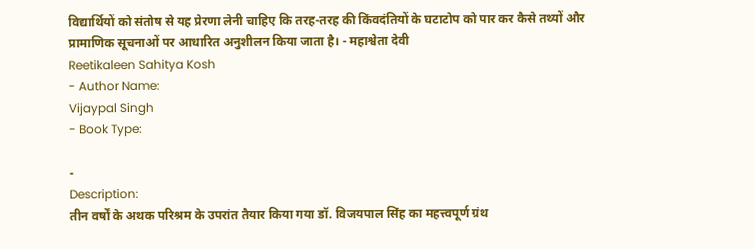विद्यार्थियों को संतोष से यह प्रेरणा लेनी चाहिए कि तरह-तरह की किंवदंतियों के घटाटोप को पार कर कैसे तथ्यों और प्रामाणिक सूचनाओं पर आधारित अनुशीलन किया जाता है। - महाश्वेता देवी
Reetikaleen Sahitya Kosh
- Author Name:
Vijaypal Singh
- Book Type:

-
Description:
तीन वर्षों के अथक परिश्रम के उपरांत तैयार किया गया डॉ. विजयपाल सिंह का महत्त्वपूर्ण ग्रंथ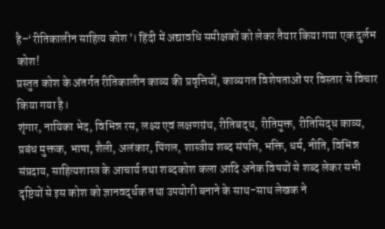है–‘रीतिकालीन साहित्य कोश’। हिंदी में अद्यावधि समीक्षकों को लेकर तैयार किया गया एक दुर्लभ कोश!
प्रस्तुत कोश के अंतर्गत रीतिकालीन काव्य की प्रवृत्तियों, काव्यगत विशेषताओं पर विस्तार से विचार किया गया है।
शृंगार, नायिका भेद, विभिन्न रस, लक्ष्य एवं लक्षणग्रंथ, रीतिबद्ध, रीतिमुक्त, रीतिसिद्ध काव्य, प्रबंध मुक्तक, भाषा, शैली, अलंकार, पिंगल, शास्त्रीय शब्द संपत्ति, भक्ति, धर्म, नीति, विभिन्न संप्रदाय, साहित्यशास्त्र के आचार्य तथा शब्दकोश कला आदि अनेक विषयों से शब्द लेकर सभी दृष्टियों से इस कोश को ज्ञानवर्द्धक तथा उपयोगी बनाने के साथ-साथ लेखक ने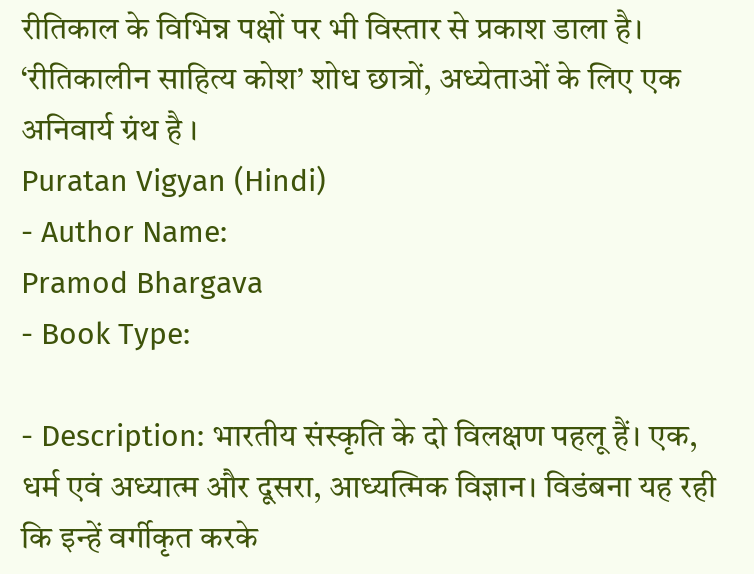रीतिकाल के विभिन्न पक्षों पर भी विस्तार से प्रकाश डाला है।
‘रीतिकालीन साहित्य कोश’ शोध छात्रों, अध्येताओं के लिए एक अनिवार्य ग्रंथ है ।
Puratan Vigyan (Hindi)
- Author Name:
Pramod Bhargava
- Book Type:

- Description: भारतीय संस्कृति के दो विलक्षण पहलू हैं। एक, धर्म एवं अध्यात्म और दूसरा, आध्यत्मिक विज्ञान। विडंबना यह रही कि इन्हें वर्गीकृत करके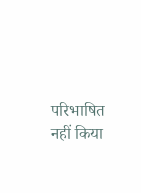परिभाषित नहीं किया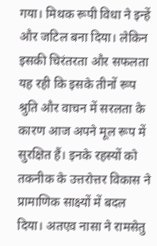गया। मिथक रूपी विधा ने इन्हें और जटिल बना दिया। लेकिन इसकी चिरंतरता और सफलता यह रही कि इसके तीनों रूप श्रुति और वाचन में सरलता के कारण आज अपने मूल रूप में सुरक्षित हैं। इनके रहस्यों को तकनीक के उत्तरोत्तर विकास ने प्रामाणिक साक्ष्यों में बदल दिया। अतएव नासा ने रामसेतु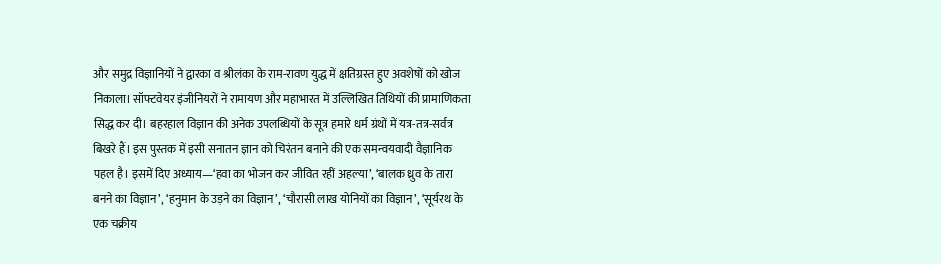और समुद्र विज्ञानियों ने द्वारका व श्रीलंका के राम-रावण युद्ध में क्षतिग्रस्त हुए अवशेषों को खोज निकाला। सॉफ्टवेयर इंजीनियरों ने रामायण और महाभारत में उल्लिखित तिथियों की प्रामाणिकता सिद्ध कर दी। बहरहाल विज्ञान की अनेक उपलब्धियों के सूत्र हमारे धर्म ग्रंथों में यत्र-तत्र-सर्वत्र बिखरे हैं। इस पुस्तक में इसी सनातन ज्ञान को चिरंतन बनाने की एक समन्वयवादी वैज्ञानिक पहल है। इसमें दिए अध्याय—‘हवा का भोजन कर जीवित रहीं अहल्या’, ‘बालक ध्रुव के तारा बनने का विज्ञान’, ‘हनुमान के उड़ने का विज्ञान’, ‘चौरासी लाख योनियों का विज्ञान’, ‘सूर्यरथ के एक चक्रीय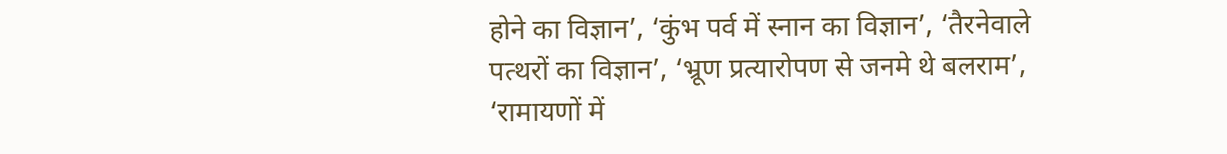होने का विज्ञान’, ‘कुंभ पर्व में स्नान का विज्ञान’, ‘तैरनेवाले पत्थरों का विज्ञान’, ‘भ्रूण प्रत्यारोपण से जनमे थे बलराम’, ‘रामायणों में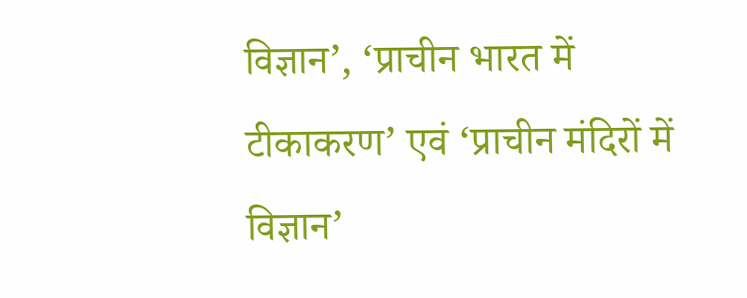विज्ञान’, ‘प्राचीन भारत में टीकाकरण’ एवं ‘प्राचीन मंदिरों में विज्ञान’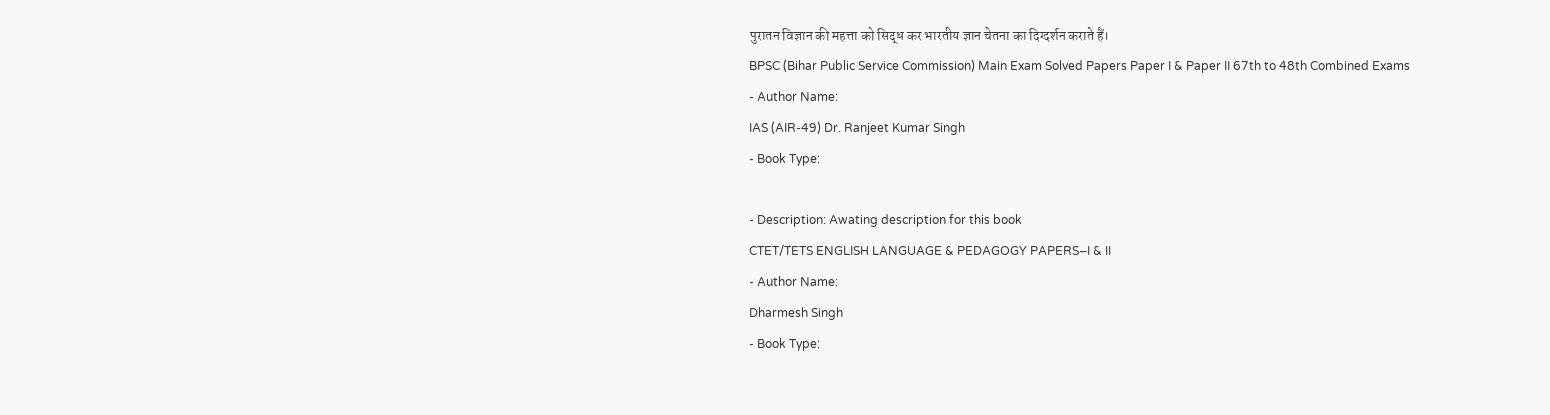पुरातन विज्ञान की महत्ता को सिद्ध कर भारतीय ज्ञान चेतना का दिग्दर्शन कराते हैं।
BPSC (Bihar Public Service Commission) Main Exam Solved Papers Paper I & Paper II 67th to 48th Combined Exams
- Author Name:
IAS (AIR-49) Dr. Ranjeet Kumar Singh
- Book Type:

- Description: Awating description for this book
CTET/TETS ENGLISH LANGUAGE & PEDAGOGY PAPERS–I & II
- Author Name:
Dharmesh Singh
- Book Type: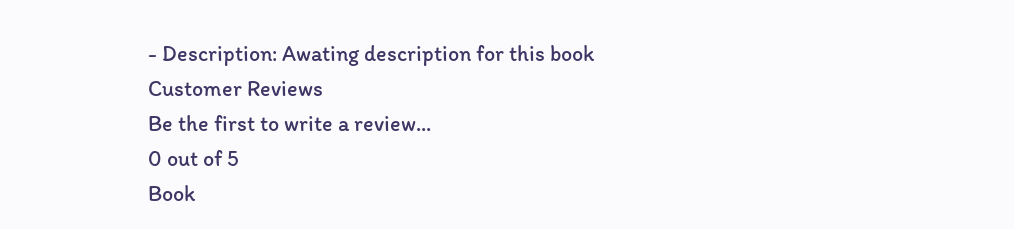- Description: Awating description for this book
Customer Reviews
Be the first to write a review...
0 out of 5
Book